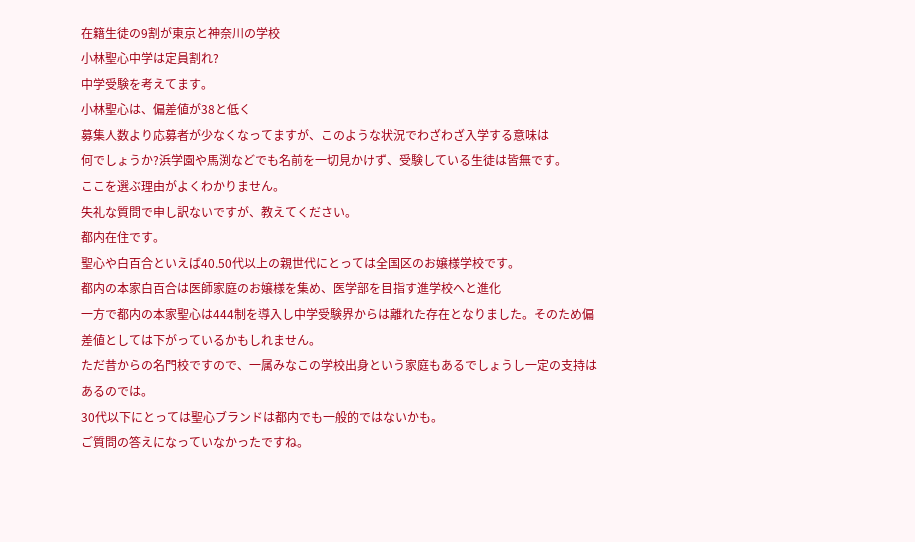在籍生徒の9割が東京と神奈川の学校
小林聖心中学は定員割れ?
中学受験を考えてます。
小林聖心は、偏差値が38と低く
募集人数より応募者が少なくなってますが、このような状況でわざわざ入学する意味は
何でしょうか?浜学園や馬渕などでも名前を一切見かけず、受験している生徒は皆無です。
ここを選ぶ理由がよくわかりません。
失礼な質問で申し訳ないですが、教えてください。
都内在住です。
聖心や白百合といえば40.50代以上の親世代にとっては全国区のお嬢様学校です。
都内の本家白百合は医師家庭のお嬢様を集め、医学部を目指す進学校へと進化
一方で都内の本家聖心は444制を導入し中学受験界からは離れた存在となりました。そのため偏差値としては下がっているかもしれません。
ただ昔からの名門校ですので、一属みなこの学校出身という家庭もあるでしょうし一定の支持はあるのでは。
30代以下にとっては聖心ブランドは都内でも一般的ではないかも。
ご質問の答えになっていなかったですね。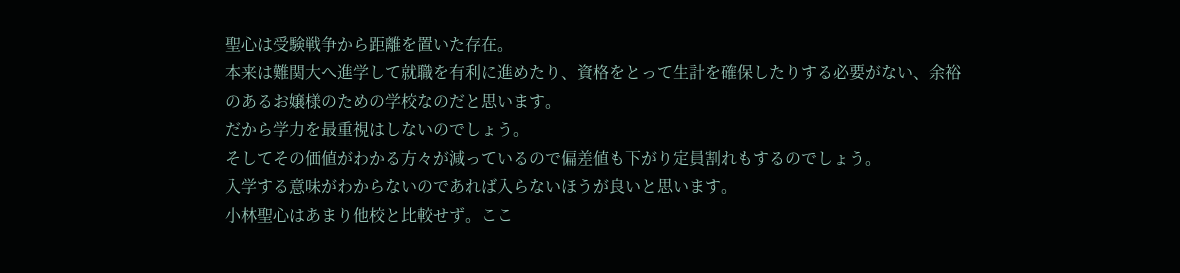聖心は受験戦争から距離を置いた存在。
本来は難関大へ進学して就職を有利に進めたり、資格をとって生計を確保したりする必要がない、余裕のあるお嬢様のための学校なのだと思います。
だから学力を最重視はしないのでしょう。
そしてその価値がわかる方々が減っているので偏差値も下がり定員割れもするのでしょう。
入学する意味がわからないのであれば入らないほうが良いと思います。
小林聖心はあまり他校と比較せず。ここ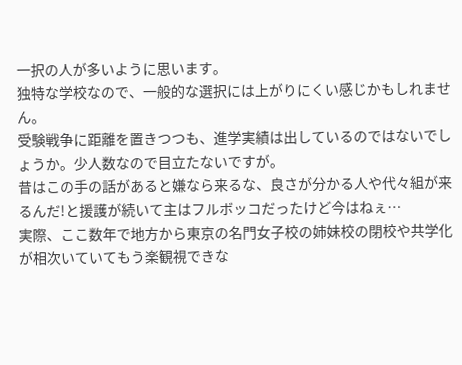一択の人が多いように思います。
独特な学校なので、一般的な選択には上がりにくい感じかもしれません。
受験戦争に距離を置きつつも、進学実績は出しているのではないでしょうか。少人数なので目立たないですが。
昔はこの手の話があると嫌なら来るな、良さが分かる人や代々組が来るんだ!と援護が続いて主はフルボッコだったけど今はねぇ…
実際、ここ数年で地方から東京の名門女子校の姉妹校の閉校や共学化が相次いていてもう楽観視できな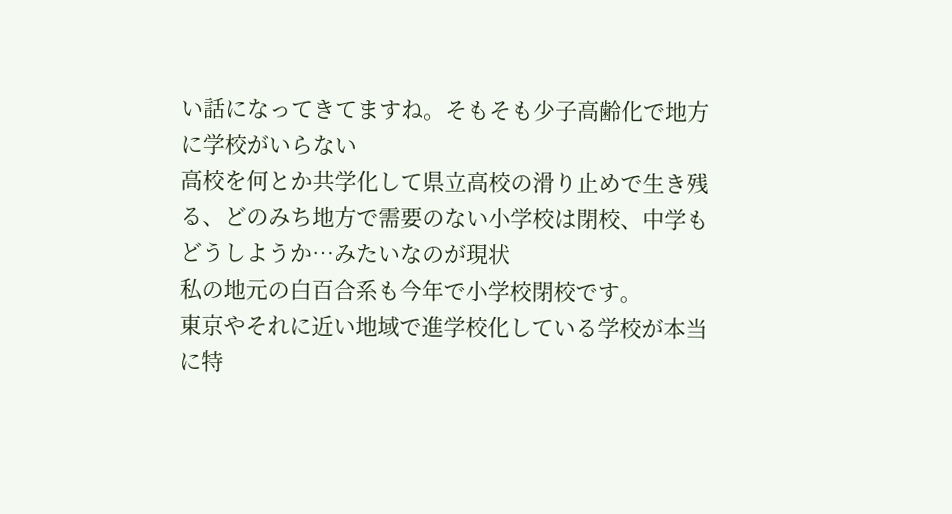い話になってきてますね。そもそも少子高齢化で地方に学校がいらない
高校を何とか共学化して県立高校の滑り止めで生き残る、どのみち地方で需要のない小学校は閉校、中学もどうしようか…みたいなのが現状
私の地元の白百合系も今年で小学校閉校です。
東京やそれに近い地域で進学校化している学校が本当に特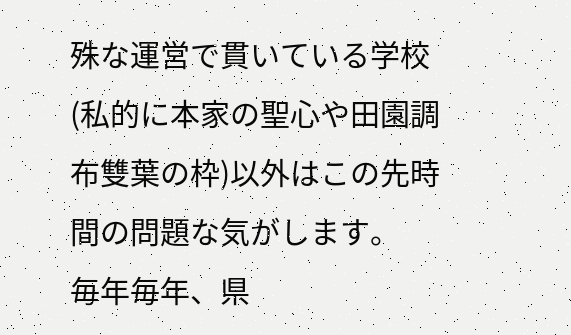殊な運営で貫いている学校(私的に本家の聖心や田園調布雙葉の枠)以外はこの先時間の問題な気がします。
毎年毎年、県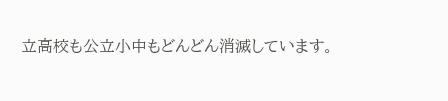立高校も公立小中もどんどん消滅しています。